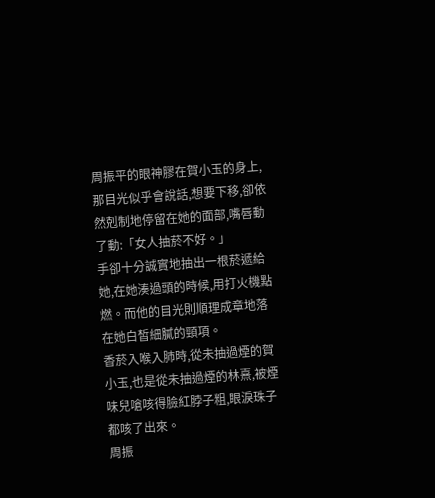周振平的眼神膠在賀小玉的身上,那目光似乎會說話,想要下移,卻依然剋制地停留在她的面部,嘴唇動了動:「女人抽菸不好。」
手卻十分誠實地抽出一根菸遞給她,在她湊過頭的時候,用打火機點燃。而他的目光則順理成章地落在她白皙細膩的頸項。
香菸入喉入肺時,從未抽過煙的賀小玉,也是從未抽過煙的林熹,被煙味兒嗆咳得臉紅脖子粗,眼淚珠子都咳了出來。
周振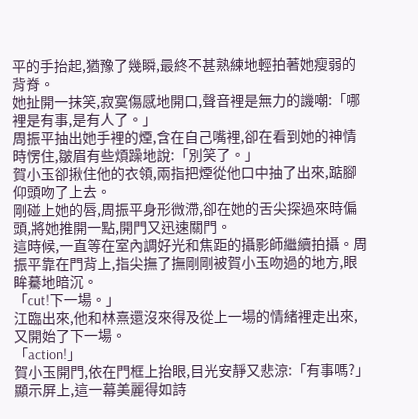平的手抬起,猶豫了幾瞬,最終不甚熟練地輕拍著她瘦弱的背脊。
她扯開一抹笑,寂寞傷感地開口,聲音裡是無力的譏嘲:「哪裡是有事,是有人了。」
周振平抽出她手裡的煙,含在自己嘴裡,卻在看到她的神情時愣住,皺眉有些煩躁地說:「別笑了。」
賀小玉卻揪住他的衣領,兩指把煙從他口中抽了出來,踮腳仰頭吻了上去。
剛碰上她的唇,周振平身形微滯,卻在她的舌尖探過來時偏頭,將她推開一點,開門又迅速關門。
這時候,一直等在室內調好光和焦距的攝影師繼續拍攝。周振平靠在門背上,指尖撫了撫剛剛被賀小玉吻過的地方,眼眸驀地暗沉。
「cut!下一場。」
江臨出來,他和林熹還沒來得及從上一場的情緒裡走出來,又開始了下一場。
「action!」
賀小玉開門,依在門框上抬眼,目光安靜又悲涼:「有事嗎?」
顯示屏上,這一幕美麗得如詩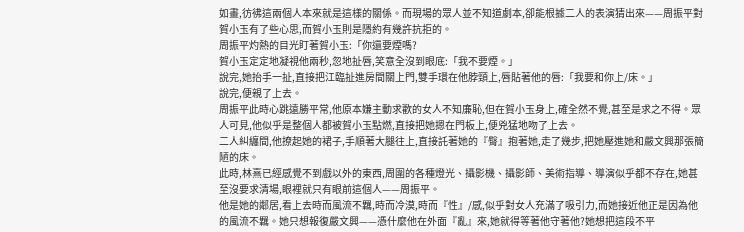如畫,彷彿這兩個人本來就是這樣的關係。而現場的眾人並不知道劇本,卻能根據二人的表演猜出來——周振平對賀小玉有了些心思,而賀小玉則是隱約有幾許抗拒的。
周振平灼熱的目光盯著賀小玉:「你還要煙嗎?
賀小玉定定地凝視他兩秒,忽地扯唇,笑意全沒到眼底:「我不要煙。」
說完,她抬手一扯,直接把江臨扯進房間關上門,雙手環在他脖頸上,唇貼著他的唇:「我要和你上/床。」
說完,便親了上去。
周振平此時心跳遠勝平常,他原本嫌主動求歡的女人不知廉恥,但在賀小玉身上,確全然不覺,甚至是求之不得。眾人可見,他似乎是整個人都被賀小玉點燃,直接把她摁在門板上,便兇猛地吻了上去。
二人糾纏間,他撩起她的裙子,手順著大腿往上,直接託著她的『臀』抱著她,走了幾步,把她壓進她和嚴文興那張簡陋的床。
此時,林熹已經感覺不到戲以外的東西,周圍的各種燈光、攝影機、攝影師、美術指導、導演似乎都不存在,她甚至沒要求清場,眼裡就只有眼前這個人——周振平。
他是她的鄰居,看上去時而風流不羈,時而冷漠,時而『性』/感,似乎對女人充滿了吸引力,而她接近他正是因為他的風流不羈。她只想報復嚴文興——憑什麼他在外面『亂』來,她就得等著他守著他?她想把這段不平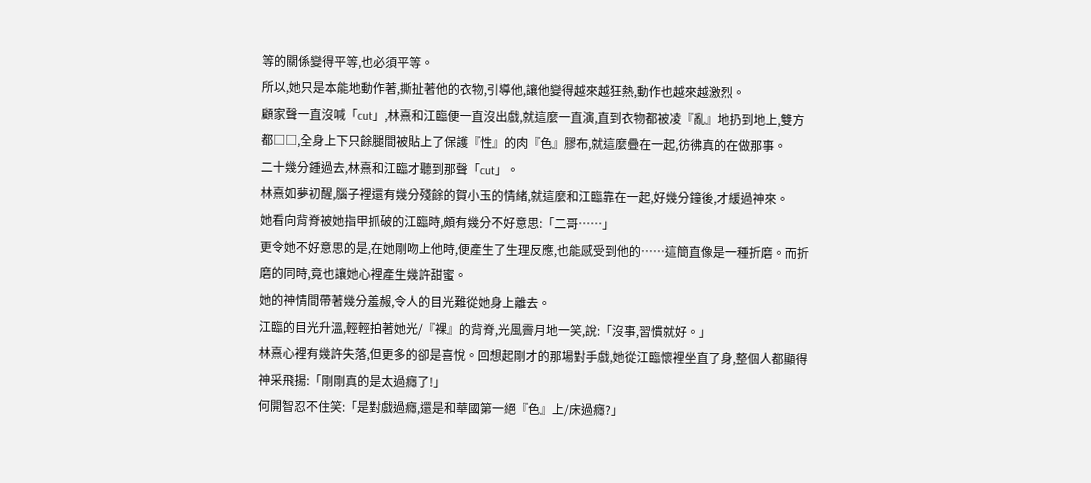等的關係變得平等,也必須平等。
所以,她只是本能地動作著,撕扯著他的衣物,引導他,讓他變得越來越狂熱,動作也越來越激烈。
顧家聲一直沒喊「cut」,林熹和江臨便一直沒出戲,就這麼一直演,直到衣物都被凌『亂』地扔到地上,雙方都□□,全身上下只餘腿間被貼上了保護『性』的肉『色』膠布,就這麼疊在一起,彷彿真的在做那事。
二十幾分鍾過去,林熹和江臨才聽到那聲「cut」。
林熹如夢初醒,腦子裡還有幾分殘餘的賀小玉的情緒,就這麼和江臨靠在一起,好幾分鐘後,才緩過神來。
她看向背脊被她指甲抓破的江臨時,頗有幾分不好意思:「二哥……」
更令她不好意思的是,在她剛吻上他時,便產生了生理反應,也能感受到他的……這簡直像是一種折磨。而折磨的同時,竟也讓她心裡產生幾許甜蜜。
她的神情間帶著幾分羞赧,令人的目光難從她身上離去。
江臨的目光升溫,輕輕拍著她光/『裸』的背脊,光風霽月地一笑,說:「沒事,習慣就好。」
林熹心裡有幾許失落,但更多的卻是喜悅。回想起剛才的那場對手戲,她從江臨懷裡坐直了身,整個人都顯得神采飛揚:「剛剛真的是太過癮了!」
何開智忍不住笑:「是對戲過癮,還是和華國第一絕『色』上/床過癮?」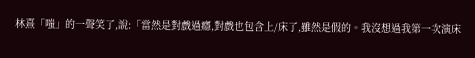林熹「嗤」的一聲笑了,說:「當然是對戲過癮,對戲也包含上/床了,雖然是假的。我沒想過我第一次演床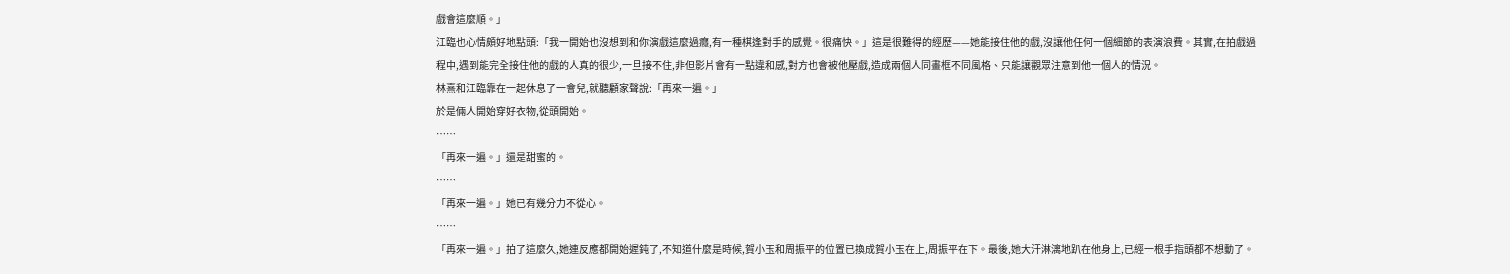戲會這麼順。」
江臨也心情頗好地點頭:「我一開始也沒想到和你演戲這麼過癮,有一種棋逢對手的感覺。很痛快。」這是很難得的經歷——她能接住他的戲,沒讓他任何一個細節的表演浪費。其實,在拍戲過程中,遇到能完全接住他的戲的人真的很少,一旦接不住,非但影片會有一點違和感,對方也會被他壓戲,造成兩個人同畫框不同風格、只能讓觀眾注意到他一個人的情況。
林熹和江臨靠在一起休息了一會兒,就聽顧家聲說:「再來一遍。」
於是倆人開始穿好衣物,從頭開始。
……
「再來一遍。」還是甜蜜的。
……
「再來一遍。」她已有幾分力不從心。
……
「再來一遍。」拍了這麼久,她連反應都開始遲鈍了,不知道什麼是時候,賀小玉和周振平的位置已換成賀小玉在上,周振平在下。最後,她大汗淋漓地趴在他身上,已經一根手指頭都不想動了。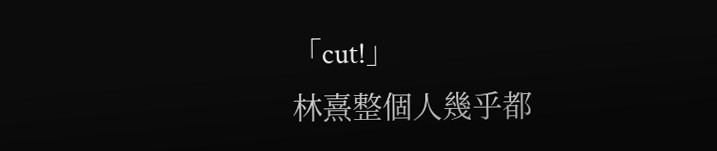「cut!」
林熹整個人幾乎都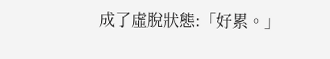成了虛脫狀態:「好累。」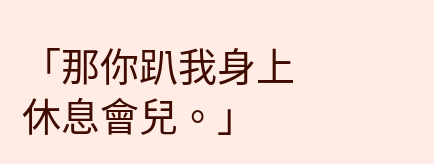「那你趴我身上休息會兒。」